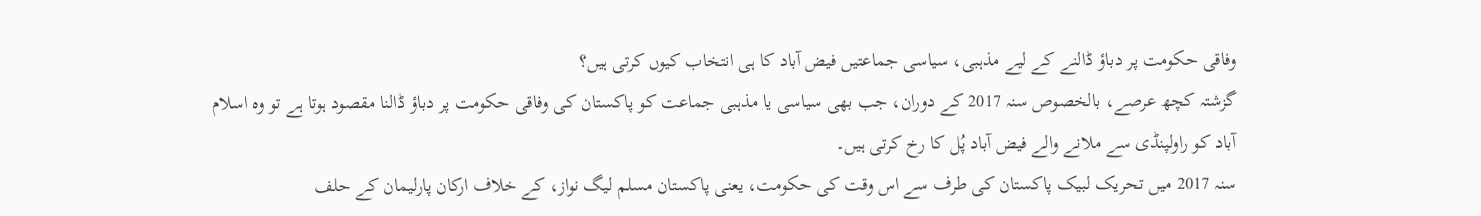وفاقی حکومت پر دباؤ ڈالنے کے لیے مذہبی، سیاسی جماعتیں فیض آباد کا ہی انتخاب کیوں کرتی ہیں؟
گزشتہ کچھ عرصے، بالخصوص سنہ 2017 کے دوران، جب بھی سیاسی یا مذہبی جماعت کو پاکستان کی وفاقی حکومت پر دباؤ ڈالنا مقصود ہوتا ہے تو وہ اسلام آباد کو راولپنڈی سے ملانے والے فیض آباد پُل کا رخ کرتی ہیں۔
سنہ 2017 میں تحریک لبیک پاکستان کی طرف سے اس وقت کی حکومت، یعنی پاکستان مسلم لیگ نواز، کے خلاف ارکان پارلیمان کے حلف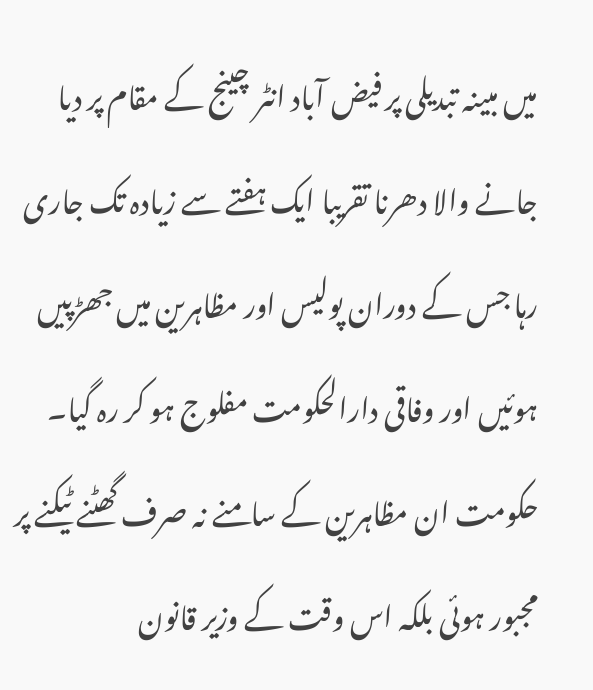میں مبینہ تبدیلی پر فیض آباد انٹر چینج کے مقام پر دیا جانے والا دھرنا تقریبا ایک ہفتے سے زیادہ تک جاری رہا جس کے دوران پولیس اور مظاہرین میں جھڑپیں ہوئیں اور وفاقی دارالحکومت مفلوج ہو کر رہ گیا۔
حکومت ان مظاہرین کے سامنے نہ صرف گھٹنے ٹیکنے پر مجبور ہوئی بلکہ اس وقت کے وزیر قانون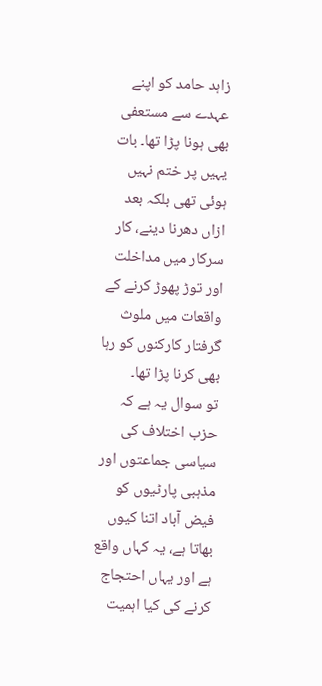زاہد حامد کو اپنے عہدے سے مستعفی بھی ہونا پڑا تھا۔ بات یہیں پر ختم نہیں ہوئی تھی بلکہ بعد ازاں دھرنا دینے، کار سرکار میں مداخلت اور توڑ پھوڑ کرنے کے واقعات میں ملوث گرفتار کارکنوں کو رہا بھی کرنا پڑا تھا۔
تو سوال یہ ہے کہ حزب اختلاف کی سیاسی جماعتوں اور مذہبی پارٹیوں کو فیض آباد اتنا کیوں بھاتا ہے، یہ کہاں واقع ہے اور یہاں احتجاج کرنے کی کیا اہمیت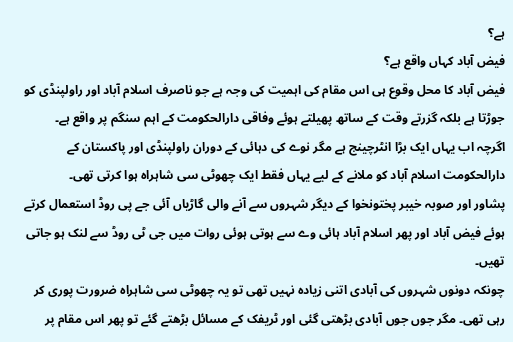ہے؟
فیض آباد کہاں واقع ہے؟
فیض آباد کا محل وقوع ہی اس مقام کی اہمیت کی وجہ ہے جو ناصرف اسلام آباد اور راولپنڈی کو جوڑتا ہے بلکہ گزرتے وقت کے ساتھ پھیلتے ہوئے وفاقی دارالحکومت کے اہم سنگم پر واقع ہے۔
اگرچہ اب یہاں ایک بڑا انٹرچینج ہے مگر نوے کی دہائی کے دوران راولپنڈی اور پاکستان کے دارالحکومت اسلام آباد کو ملانے کے لیے یہاں فقط ایک چھوٹی سی شاہراہ ہوا کرتی تھی۔
پشاور اور صوبہ خیبر پختونخوا کے دیگر شہروں سے آنے والی گاڑیاں آئی جے پی روڈ استعمال کرتے ہوئے فیض آباد اور پھر اسلام آباد ہائی وے سے ہوتی ہوئی روات میں جی ٹی روڈ سے لنک ہو جاتی تھیں۔
چونکہ دونوں شہروں کی آبادی اتنی زیادہ نہیں تھی تو یہ چھوٹی سی شاہراہ ضرورت پوری کر رہی تھی۔ مگر جوں جوں آبادی بڑھتی گئی اور ٹریفک کے مسائل بڑھتے گئے تو پھر اس مقام پر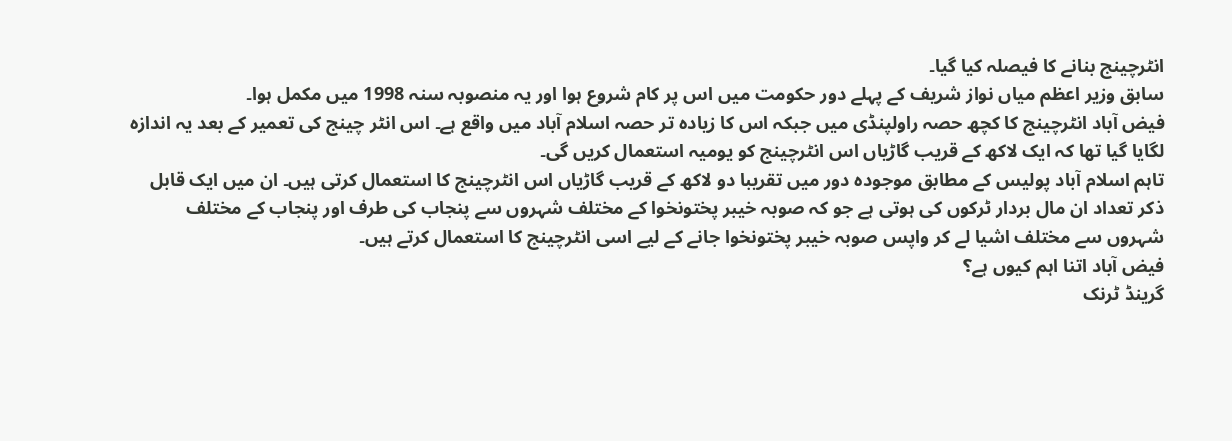انٹرچینج بنانے کا فیصلہ کیا گیا۔
سابق وزیر اعظم میاں نواز شریف کے پہلے دور حکومت میں اس پر کام شروع ہوا اور یہ منصوبہ سنہ 1998 میں مکمل ہوا۔
فیض آباد انٹرچینج کا کچھ حصہ راولپنڈی میں جبکہ اس کا زیادہ تر حصہ اسلام آباد میں واقع ہے۔ اس انٹر چینج کی تعمیر کے بعد یہ اندازہ لگایا گیا تھا کہ ایک لاکھ کے قریب گاڑیاں اس انٹرچینج کو یومیہ استعمال کریں گی۔
تاہم اسلام آباد پولیس کے مطابق موجودہ دور میں تقریبا دو لاکھ کے قریب گاڑیاں اس انٹرچینج کا استعمال کرتی ہیں۔ ان میں ایک قابل ذکر تعداد ان مال بردار ٹرکوں کی ہوتی ہے جو کہ صوبہ خیبر پختونخوا کے مختلف شہروں سے پنجاب کی طرف اور پنجاب کے مختلف شہروں سے مختلف اشیا لے کر واپس صوبہ خیبر پختونخوا جانے کے لیے اسی انٹرچینج کا استعمال کرتے ہیں۔
فیض آباد اتنا اہم کیوں ہے؟
گرینڈ ٹرنک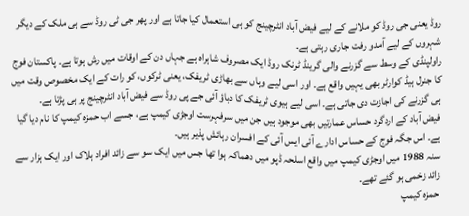روڈ یعنی جی روڈ کو ملانے کے لیے فیض آباد انٹرچینج کو ہی استعمال کیا جاتا ہے اور پھر جی ٹی روڈ سے ہی ملک کے دیگر شہروں کے لیے آمدو رفت جاری رہتی ہے۔
راولپنڈی کے وسط سے گزرنے والی گرینڈ ٹرنک روڈ ایک مصروف شاہراہ ہے جہاں دن کے اوقات میں رش ہوتا ہے۔ پاکستان فوج کا جنرل ہیڈ کوارٹر بھی یہیں واقع ہے۔ اور اسی لیے وہاں سے بھاڑی ٹریفک، یعنی ٹرکوں، کو رات کے ایک مخصوص وقت میں ہی گزرنے کی اجازت دی جاتی ہے۔ اسی لیے ہیوی ٹریفک کا دباؤ آئی جے پی روڈ سے فیض آباد انٹرچینج پر ہی پڑتا ہے۔
فیض آباد کے اردگرد حساس عمارتیں بھی موجود ہیں جن میں سرفہرست اوجڑی کیمپ ہے، جسے اب حمزہ کیمپ کا نام دیا گیا ہے۔ اس جگہ فوج کے حساس ادارے آئی ایس آئی کے افسران رہائش پذیر ہیں۔
سنہ 1988 میں اوجڑی کیمپ میں واقع اسلحہ ڈپو میں دھماکہ ہوا تھا جس میں ایک سو سے زائد افراد ہلاک اور ایک ہزار سے زائد زخمی ہو گئے تھے۔
حمزہ کیمپ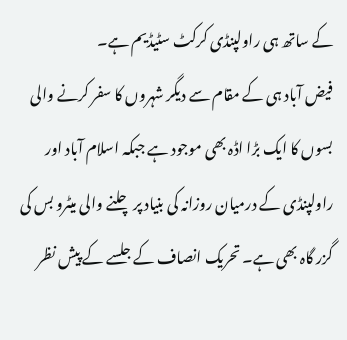کے ساتھ ہی راولپنڈی کرکٹ سٹیڈیم ہے۔
فیض آباد ہی کے مقام سے دیگر شہروں کا سفر کرنے والی بسوں کا ایک بڑا اڈہ بھی موجود ہے جبکہ اسلام آباد اور راولپنڈی کے درمیان روزانہ کی بنیاد پر چلنے والی میٹرو بس کی گزر گاہ بھی ہے۔ تحریک انصاف کے جلسے کے پیش نظر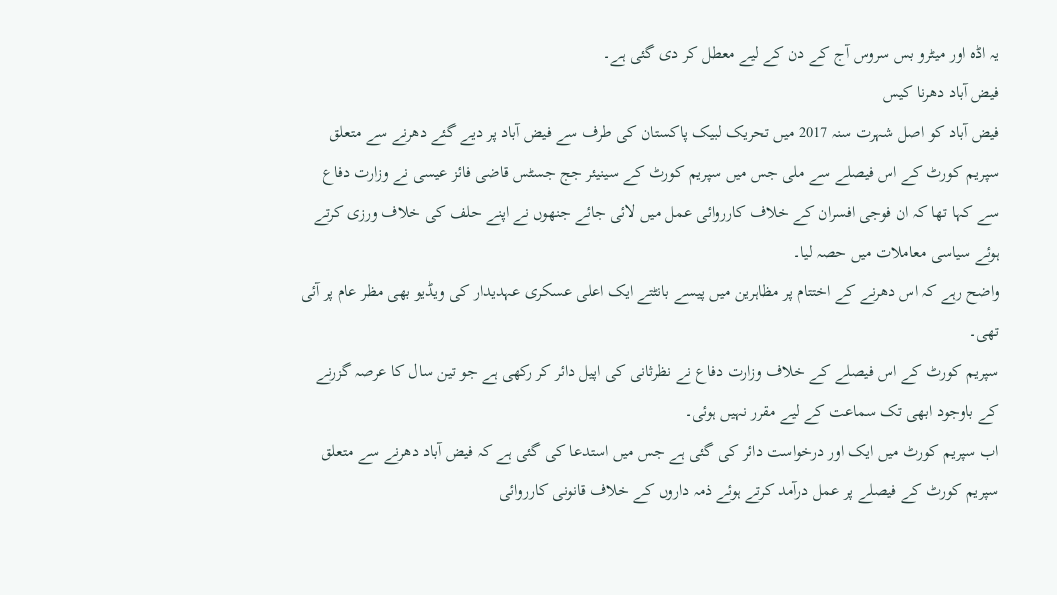یہ اڈہ اور میٹرو بس سروس آج کے دن کے لیے معطل کر دی گئی ہے۔
فیض آباد دھرنا کیس
فیض آباد کو اصل شہرت سنہ 2017 میں تحریک لبیک پاکستان کی طرف سے فیض آباد پر دیے گئے دھرنے سے متعلق سپریم کورٹ کے اس فیصلے سے ملی جس میں سپریم کورٹ کے سینیئر جج جسٹس قاضی فائز عیسی نے وزارت دفاع سے کہا تھا کہ ان فوجی افسران کے خلاف کارروائی عمل میں لائی جائے جنھوں نے اپنے حلف کی خلاف ورزی کرتے ہوئے سیاسی معاملات میں حصہ لیا۔
واضح رہے کہ اس دھرنے کے اختتام پر مظاہرین میں پیسے بانٹتے ایک اعلی عسکری عہدیدار کی ویڈیو بھی مظر عام پر آئی تھی۔
سپریم کورٹ کے اس فیصلے کے خلاف وزارت دفاع نے نظرثانی کی اپیل دائر کر رکھی ہے جو تین سال کا عرصہ گزرنے کے باوجود ابھی تک سماعت کے لیے مقرر نہیں ہوئی۔
اب سپریم کورٹ میں ایک اور درخواست دائر کی گئی ہے جس میں استدعا کی گئی ہے کہ فیض آباد دھرنے سے متعلق سپریم کورٹ کے فیصلے پر عمل درآمد کرتے ہوئے ذمہ داروں کے خلاف قانونی کارروائی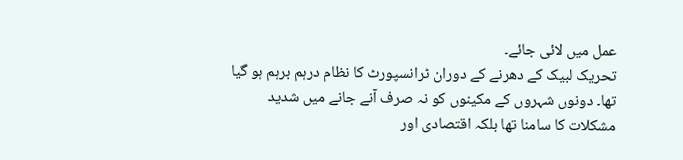عمل میں لائی جائے۔
تحریک لبیک کے دھرنے کے دوران ٹرانسپورٹ کا نظام درہم برہم ہو گیا تھا۔ دونوں شہروں کے مکینوں کو نہ صرف آنے جانے میں شدید مشکلات کا سامنا تھا بلکہ اقتصادی اور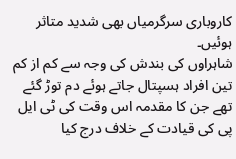کاروباری سرگرمیاں بھی شدید متاثر ہوئیں۔
شاہراوں کی بندش کی وجہ سے کم از کم تین افراد ہسپتال جاتے ہوئے دم توڑ گئے تھے جن کا مقدمہ اس وقت کی ٹی ایل پی کی قیادت کے خلاف درج کیا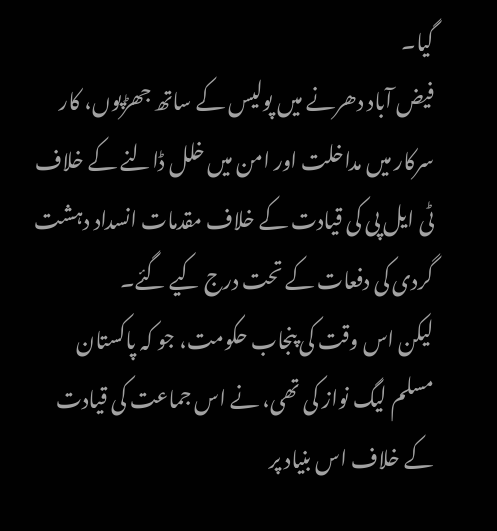گیا۔
فیض آباد دھرنے میں پولیس کے ساتھ جھڑپوں، کار سرکار میں مداخلت اور امن میں خلل ڈالنے کے خلاف ٹی ایل پی کی قیادت کے خلاف مقدمات انسداد دہشت گردی کی دفعات کے تحت درج کیے گئے۔
لیکن اس وقت کی پنجاب حکومت، جو کہ پاکستان مسلم لیگ نواز کی تھی، نے اس جماعت کی قیادت کے خلاف اس بنیاد پر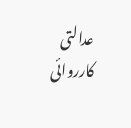عدالتی کارروائی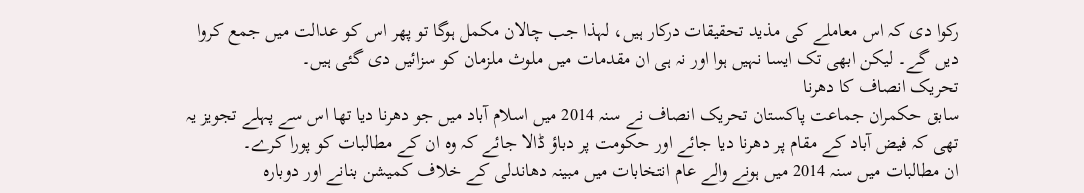رکوا دی کہ اس معاملے کی مذید تحقیقات درکار ہیں، لہذا جب چالان مکمل ہوگا تو پھر اس کو عدالت میں جمع کروا دیں گے۔ لیکن ابھی تک ایسا نہیں ہوا اور نہ ہی ان مقدمات میں ملوث ملزمان کو سزائیں دی گئی ہیں۔
تحریک انصاف کا دھرنا
سابق حکمران جماعت پاکستان تحریک انصاف نے سنہ 2014 میں اسلام آباد میں جو دھرنا دیا تھا اس سے پہلے تجویز یہ تھی کہ فیض آباد کے مقام پر دھرنا دیا جائے اور حکومت پر دباؤ ڈالا جائے کہ وہ ان کے مطالبات کو پورا کرے۔
ان مطالبات میں سنہ 2014 میں ہونے والے عام انتخابات میں مبینہ دھاندلی کے خلاف کمیشن بنانے اور دوبارہ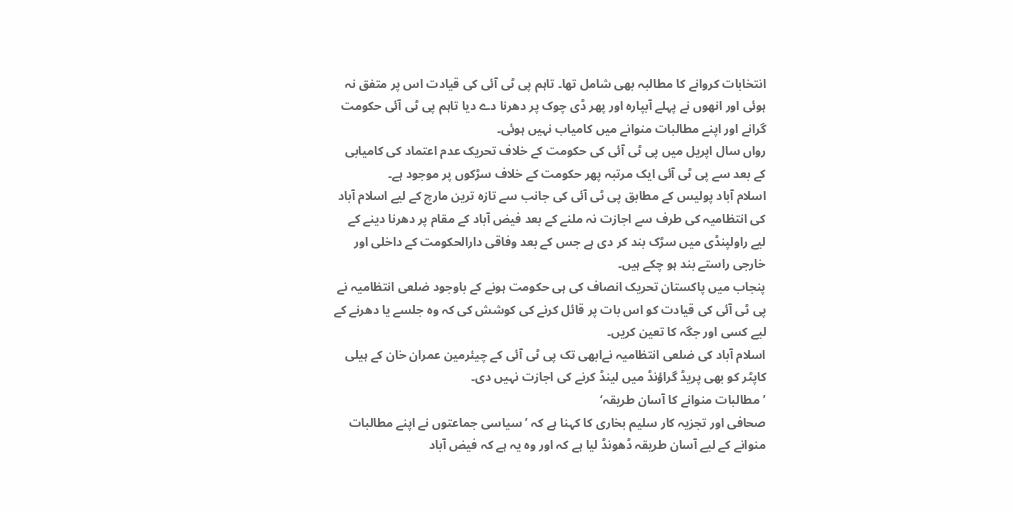انتخابات کروانے کا مطالبہ بھی شامل تھا۔ تاہم پی ٹی آئی کی قیادت اس پر متفق نہ ہوئی اور انھوں نے پہلے آبپارہ اور پھر ڈی چوک پر دھرنا دے دیا تاہم پی ٹی آئی حکومت گرانے اور اپنے مطالبات منوانے میں کامیاب نہیں ہوئی۔
رواں سال اپریل میں پی ٹی آئی کی حکومت کے خلاف تحریک عدم اعتماد کی کامیابی کے بعد سے پی ٹی آئی ایک مرتبہ پھر حکومت کے خلاف سڑکوں پر موجود ہے۔
اسلام آباد پولیس کے مطابق پی ٹی آئی کی جانب سے تازہ ترین مارچ کے لیے اسلام آباد کی انتظامیہ کی طرف سے اجازت نہ ملنے کے بعد فیض آباد کے مقام پر دھرنا دینے کے لیے راولپنڈی میں سڑک بند کر دی ہے جس کے بعد وفاقی دارالحکومت کے داخلی اور خارجی راستے بند ہو چکے ہیں۔
پنجاب میں پاکستان تحریک انصاف کی ہی حکومت ہونے کے باوجود ضلعی انتظامیہ نے پی ٹی آئی کی قیادت کو اس بات پر قائل کرنے کی کوشش کی کہ وہ جلسے یا دھرنے کے لیے کسی اور جگہ کا تعین کریں۔
اسلام آباد کی ضلعی انتظامیہ نےابھی تک پی ٹی آئی کے چیئرمین عمران خان کے ہیلی کاپٹر کو بھی پریڈ گراؤنڈ میں لینڈ کرنے کی اجازت نہیں دی۔
’مطالبات منوانے کا آسان طریقہ‘
صحافی اور تجزیہ کار سلیم بخاری کا کہنا ہے کہ ’سیاسی جماعتوں نے اپنے مطالبات منوانے کے لیے آسان طریقہ ڈھونڈ لیا ہے کہ اور وہ یہ ہے کہ فیض آباد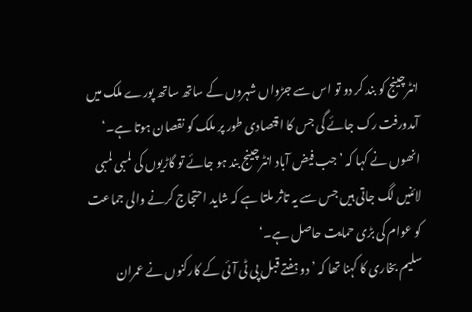انٹرچینج کو بند کر دو تو اس سے جڑواں شہروں کے ساتھ ساتھ پورے ملک میں آمدورفت رک جائے گی جس کا اقتصادی طور پر ملک کو نقصان ہوتا ہے۔‘
انھوں نے کہا کہ ’جب فیض آباد انٹرچینج بند ہو جائے تو گاڑیوں کی لمبی لمبی لائنیں لگ جاتی ہیں جس سے یہ تاثر ملتا ہے کہ شاید احتجاج کرنے والی جماعت کو عوام کی بڑی حمایت حاصل ہے۔‘
سلیم بخاری کا کہنا تھا کہ ’دو ہفتے قبل پی ٹی آئی کے کارکنوں نے عمران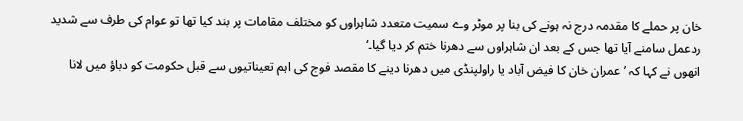خان پر حملے کا مقدمہ درج نہ ہونے کی بنا پر موٹر وے سمیت متعدد شاہراوں کو مختلف مقامات پر بند کیا تھا تو عوام کی طرف سے شدید ردعمل سامنے آیا تھا جس کے بعد ان شاہراوں سے دھرنا ختم کر دیا گیا۔‘
انھوں نے کہا کہ ’عمران خان کا فیض آباد یا راولپنڈی میں دھرنا دینے کا مقصد فوج کی اہم تعیناتیوں سے قبل حکومت کو دباؤ میں لانا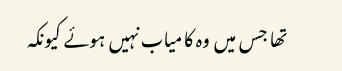تھا جس میں وہ کامیاب نہیں ہوئے کیونکہ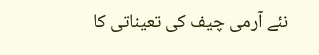نئے آرمی چیف کی تعیناتی کا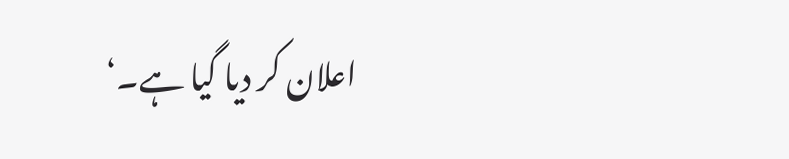اعلان کر دیا گیا ہے۔‘